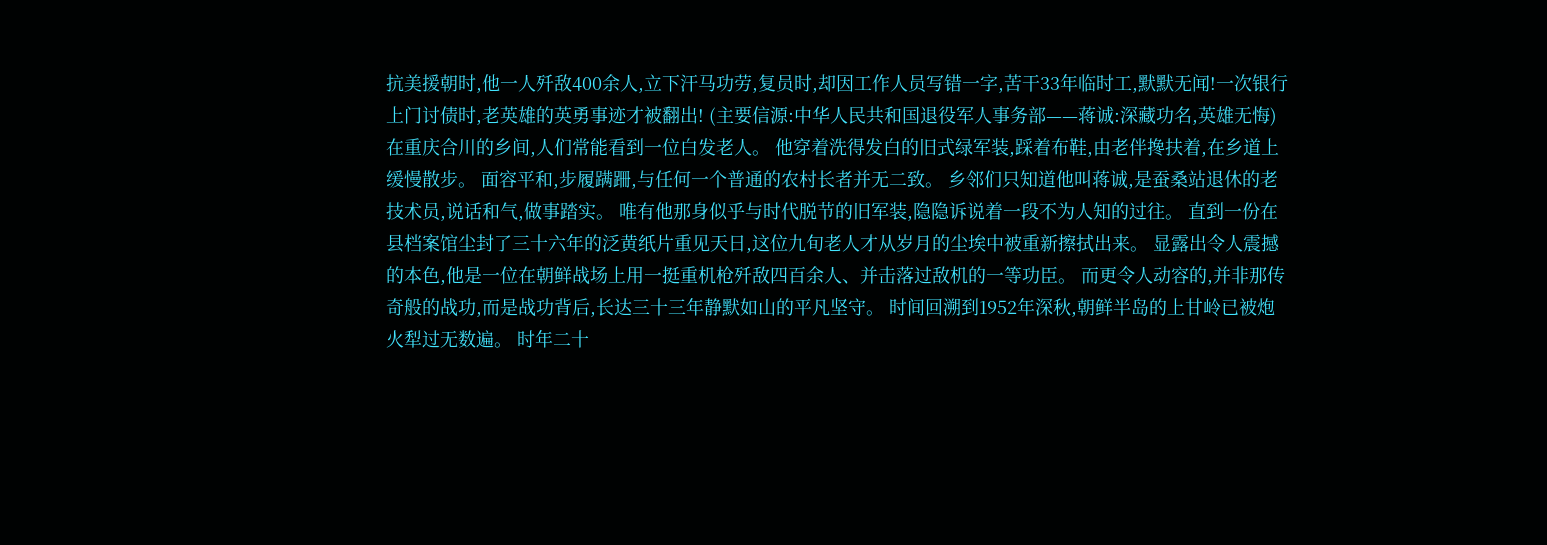抗美援朝时,他一人歼敌400余人,立下汗马功劳,复员时,却因工作人员写错一字,苦干33年临时工,默默无闻!一次银行上门讨债时,老英雄的英勇事迹才被翻出! (主要信源:中华人民共和国退役军人事务部——蒋诚:深藏功名,英雄无悔) 在重庆合川的乡间,人们常能看到一位白发老人。 他穿着洗得发白的旧式绿军装,踩着布鞋,由老伴搀扶着,在乡道上缓慢散步。 面容平和,步履蹒跚,与任何一个普通的农村长者并无二致。 乡邻们只知道他叫蒋诚,是蚕桑站退休的老技术员,说话和气,做事踏实。 唯有他那身似乎与时代脱节的旧军装,隐隐诉说着一段不为人知的过往。 直到一份在县档案馆尘封了三十六年的泛黄纸片重见天日,这位九旬老人才从岁月的尘埃中被重新擦拭出来。 显露出令人震撼的本色,他是一位在朝鲜战场上用一挺重机枪歼敌四百余人、并击落过敌机的一等功臣。 而更令人动容的,并非那传奇般的战功,而是战功背后,长达三十三年静默如山的平凡坚守。 时间回溯到1952年深秋,朝鲜半岛的上甘岭已被炮火犁过无数遍。 时年二十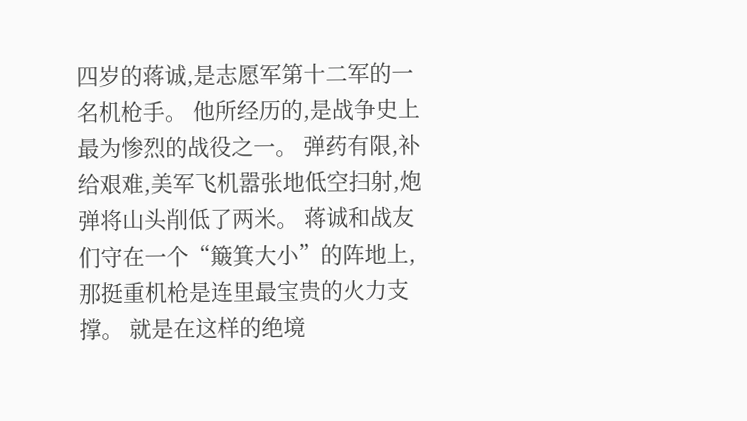四岁的蒋诚,是志愿军第十二军的一名机枪手。 他所经历的,是战争史上最为惨烈的战役之一。 弹药有限,补给艰难,美军飞机嚣张地低空扫射,炮弹将山头削低了两米。 蒋诚和战友们守在一个“簸箕大小”的阵地上,那挺重机枪是连里最宝贵的火力支撑。 就是在这样的绝境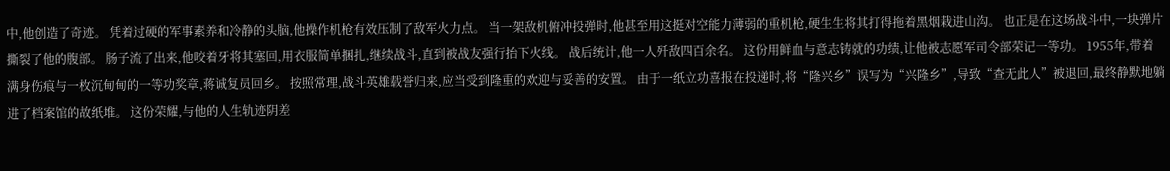中,他创造了奇迹。 凭着过硬的军事素养和冷静的头脑,他操作机枪有效压制了敌军火力点。 当一架敌机俯冲投弹时,他甚至用这挺对空能力薄弱的重机枪,硬生生将其打得拖着黑烟栽进山沟。 也正是在这场战斗中,一块弹片撕裂了他的腹部。 肠子流了出来,他咬着牙将其塞回,用衣服简单捆扎,继续战斗,直到被战友强行抬下火线。 战后统计,他一人歼敌四百余名。 这份用鲜血与意志铸就的功绩,让他被志愿军司令部荣记一等功。 1955年,带着满身伤痕与一枚沉甸甸的一等功奖章,蒋诚复员回乡。 按照常理,战斗英雄载誉归来,应当受到隆重的欢迎与妥善的安置。 由于一纸立功喜报在投递时,将“隆兴乡”误写为“兴隆乡”,导致“查无此人”被退回,最终静默地躺进了档案馆的故纸堆。 这份荣耀,与他的人生轨迹阴差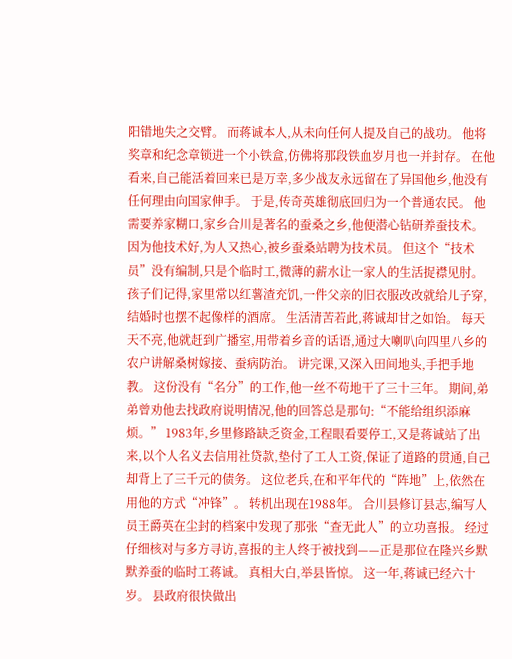阳错地失之交臂。 而蒋诚本人,从未向任何人提及自己的战功。 他将奖章和纪念章锁进一个小铁盒,仿佛将那段铁血岁月也一并封存。 在他看来,自己能活着回来已是万幸,多少战友永远留在了异国他乡,他没有任何理由向国家伸手。 于是,传奇英雄彻底回归为一个普通农民。 他需要养家糊口,家乡合川是著名的蚕桑之乡,他便潜心钻研养蚕技术。 因为他技术好,为人又热心,被乡蚕桑站聘为技术员。 但这个“技术员”没有编制,只是个临时工,微薄的薪水让一家人的生活捉襟见肘。 孩子们记得,家里常以红薯渣充饥,一件父亲的旧衣服改改就给儿子穿,结婚时也摆不起像样的酒席。 生活清苦若此,蒋诚却甘之如饴。 每天天不亮,他就赶到广播室,用带着乡音的话语,通过大喇叭向四里八乡的农户讲解桑树嫁接、蚕病防治。 讲完课,又深入田间地头,手把手地教。 这份没有“名分”的工作,他一丝不苟地干了三十三年。 期间,弟弟曾劝他去找政府说明情况,他的回答总是那句:“不能给组织添麻烦。” 1983年,乡里修路缺乏资金,工程眼看要停工,又是蒋诚站了出来,以个人名义去信用社贷款,垫付了工人工资,保证了道路的贯通,自己却背上了三千元的债务。 这位老兵,在和平年代的“阵地”上,依然在用他的方式“冲锋”。 转机出现在1988年。 合川县修订县志,编写人员王爵英在尘封的档案中发现了那张“查无此人”的立功喜报。 经过仔细核对与多方寻访,喜报的主人终于被找到——正是那位在隆兴乡默默养蚕的临时工蒋诚。 真相大白,举县皆惊。 这一年,蒋诚已经六十岁。 县政府很快做出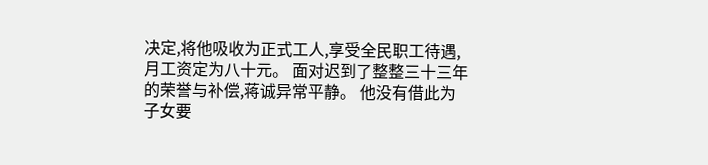决定,将他吸收为正式工人,享受全民职工待遇,月工资定为八十元。 面对迟到了整整三十三年的荣誉与补偿,蒋诚异常平静。 他没有借此为子女要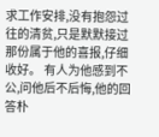求工作安排,没有抱怨过往的清贫,只是默默接过那份属于他的喜报,仔细收好。 有人为他感到不公,问他后不后悔,他的回答朴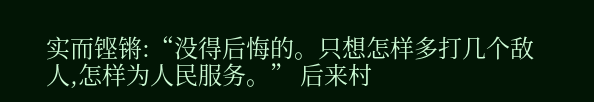实而铿锵:“没得后悔的。只想怎样多打几个敌人,怎样为人民服务。” 后来村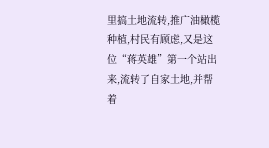里搞土地流转,推广油橄榄种植,村民有顾虑,又是这位“蒋英雄”第一个站出来,流转了自家土地,并帮着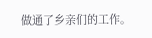做通了乡亲们的工作。